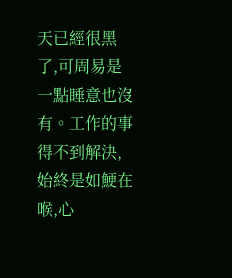天已經很黑了,可周易是一點睡意也沒有。工作的事得不到解決,始終是如鯁在喉,心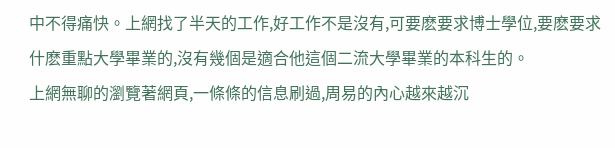中不得痛快。上網找了半天的工作,好工作不是沒有,可要麽要求博士學位,要麽要求什麽重點大學畢業的,沒有幾個是適合他這個二流大學畢業的本科生的。
上網無聊的瀏覽著網頁,一條條的信息刷過,周易的內心越來越沉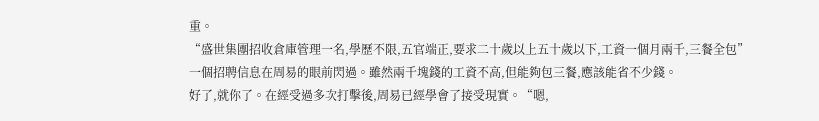重。
“盛世集團招收倉庫管理一名,學歷不限,五官端正,要求二十歲以上五十歲以下,工資一個月兩千,三餐全包”一個招聘信息在周易的眼前閃過。雖然兩千塊錢的工資不高,但能夠包三餐,應該能省不少錢。
好了,就你了。在經受過多次打擊後,周易已經學會了接受現實。“嗯,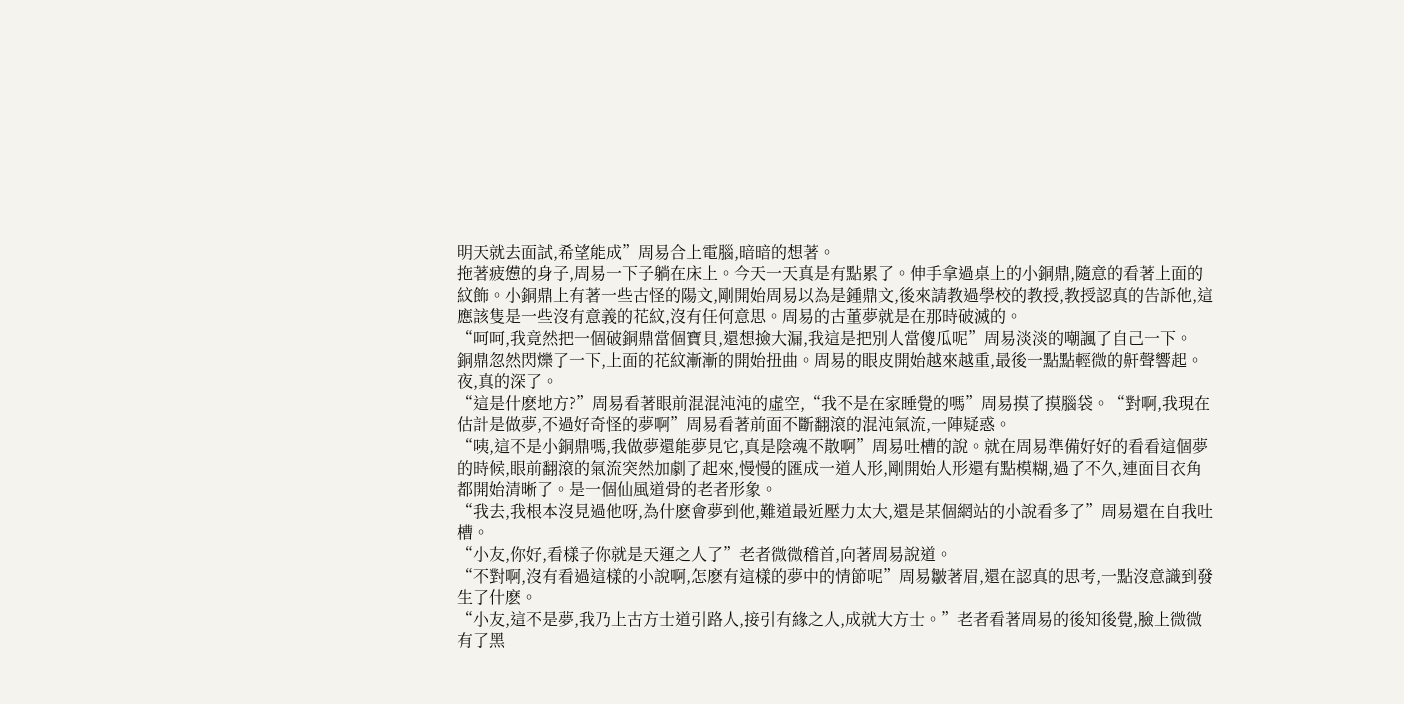明天就去面試,希望能成”周易合上電腦,暗暗的想著。
拖著疲憊的身子,周易一下子躺在床上。今天一天真是有點累了。伸手拿過桌上的小銅鼎,隨意的看著上面的紋飾。小銅鼎上有著一些古怪的陽文,剛開始周易以為是鍾鼎文,後來請教過學校的教授,教授認真的告訴他,這應該隻是一些沒有意義的花紋,沒有任何意思。周易的古董夢就是在那時破滅的。
“呵呵,我竟然把一個破銅鼎當個寶貝,還想撿大漏,我這是把別人當傻瓜呢”周易淡淡的嘲諷了自己一下。
銅鼎忽然閃爍了一下,上面的花紋漸漸的開始扭曲。周易的眼皮開始越來越重,最後一點點輕微的鼾聲響起。夜,真的深了。
“這是什麽地方?”周易看著眼前混混沌沌的虛空,“我不是在家睡覺的嗎”周易摸了摸腦袋。“對啊,我現在估計是做夢,不過好奇怪的夢啊”周易看著前面不斷翻滾的混沌氣流,一陣疑惑。
“咦,這不是小銅鼎嗎,我做夢還能夢見它,真是陰魂不散啊”周易吐槽的說。就在周易準備好好的看看這個夢的時候,眼前翻滾的氣流突然加劇了起來,慢慢的匯成一道人形,剛開始人形還有點模糊,過了不久,連面目衣角都開始清晰了。是一個仙風道骨的老者形象。
“我去,我根本沒見過他呀,為什麽會夢到他,難道最近壓力太大,還是某個網站的小說看多了”周易還在自我吐槽。
“小友,你好,看樣子你就是天運之人了”老者微微稽首,向著周易說道。
“不對啊,沒有看過這樣的小說啊,怎麽有這樣的夢中的情節呢”周易皺著眉,還在認真的思考,一點沒意識到發生了什麽。
“小友,這不是夢,我乃上古方士道引路人,接引有緣之人,成就大方士。”老者看著周易的後知後覺,臉上微微有了黑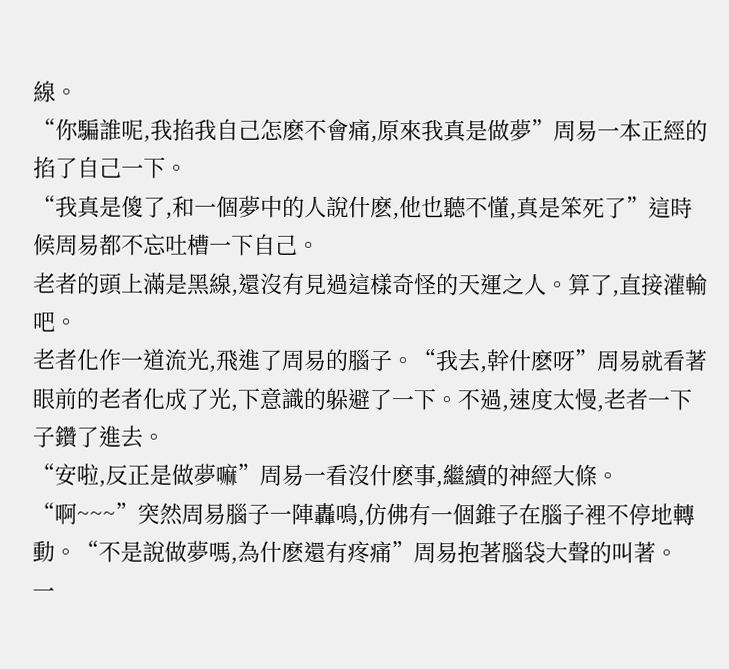線。
“你騙誰呢,我掐我自己怎麽不會痛,原來我真是做夢”周易一本正經的掐了自己一下。
“我真是傻了,和一個夢中的人說什麽,他也聽不懂,真是笨死了”這時候周易都不忘吐槽一下自己。
老者的頭上滿是黑線,還沒有見過這樣奇怪的天運之人。算了,直接灌輸吧。
老者化作一道流光,飛進了周易的腦子。“我去,幹什麽呀”周易就看著眼前的老者化成了光,下意識的躲避了一下。不過,速度太慢,老者一下子鑽了進去。
“安啦,反正是做夢嘛”周易一看沒什麽事,繼續的神經大條。
“啊~~~”突然周易腦子一陣轟鳴,仿佛有一個錐子在腦子裡不停地轉動。“不是說做夢嗎,為什麽還有疼痛”周易抱著腦袋大聲的叫著。
一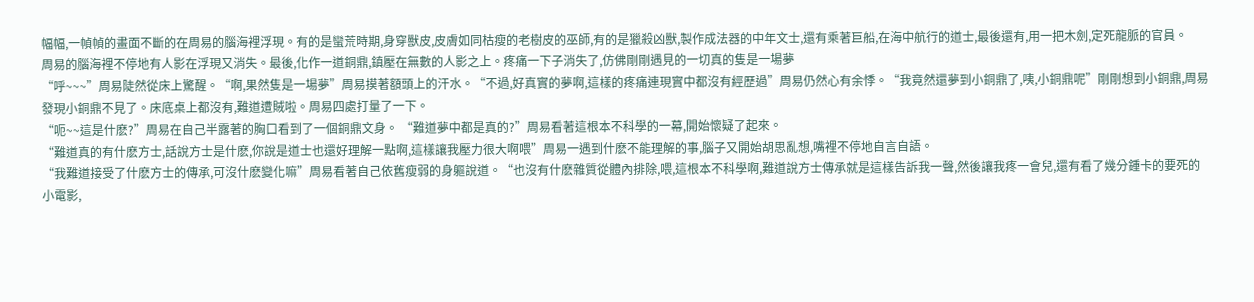幅幅,一幀幀的畫面不斷的在周易的腦海裡浮現。有的是蠻荒時期,身穿獸皮,皮膚如同枯瘦的老樹皮的巫師,有的是獵殺凶獸,製作成法器的中年文士,還有乘著巨船,在海中航行的道士,最後還有,用一把木劍,定死龍脈的官員。
周易的腦海裡不停地有人影在浮現又消失。最後,化作一道銅鼎,鎮壓在無數的人影之上。疼痛一下子消失了,仿佛剛剛遇見的一切真的隻是一場夢
“呼~~~”周易陡然從床上驚醒。“啊,果然隻是一場夢”周易摸著額頭上的汗水。“不過,好真實的夢啊,這樣的疼痛連現實中都沒有經歷過”周易仍然心有余悸。“我竟然還夢到小銅鼎了,咦,小銅鼎呢”剛剛想到小銅鼎,周易發現小銅鼎不見了。床底桌上都沒有,難道遭賊啦。周易四處打量了一下。
“呃~~這是什麽?”周易在自己半露著的胸口看到了一個銅鼎文身。 “難道夢中都是真的?”周易看著這根本不科學的一幕,開始懷疑了起來。
“難道真的有什麽方士,話說方士是什麽,你說是道士也還好理解一點啊,這樣讓我壓力很大啊喂”周易一遇到什麽不能理解的事,腦子又開始胡思亂想,嘴裡不停地自言自語。
“我難道接受了什麽方士的傳承,可沒什麽變化嘛”周易看著自己依舊瘦弱的身軀說道。“也沒有什麽雜質從體內排除,喂,這根本不科學啊,難道說方士傳承就是這樣告訴我一聲,然後讓我疼一會兒,還有看了幾分鍾卡的要死的小電影,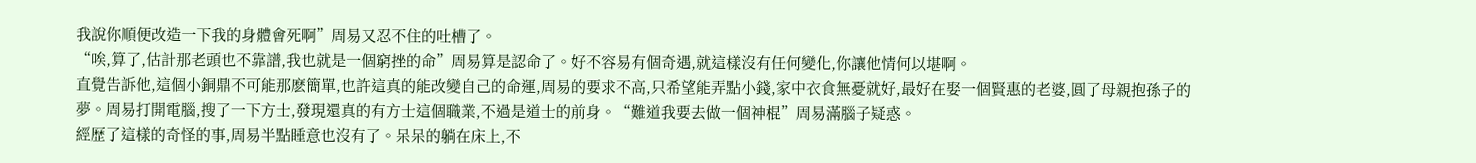我說你順便改造一下我的身體會死啊”周易又忍不住的吐槽了。
“唉,算了,估計那老頭也不靠譜,我也就是一個窮挫的命”周易算是認命了。好不容易有個奇遇,就這樣沒有任何變化,你讓他情何以堪啊。
直覺告訴他,這個小銅鼎不可能那麽簡單,也許這真的能改變自己的命運,周易的要求不高,只希望能弄點小錢,家中衣食無憂就好,最好在娶一個賢惠的老婆,圓了母親抱孫子的夢。周易打開電腦,搜了一下方士,發現還真的有方士這個職業,不過是道士的前身。“難道我要去做一個神棍”周易滿腦子疑惑。
經歷了這樣的奇怪的事,周易半點睡意也沒有了。呆呆的躺在床上,不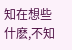知在想些什麽,不知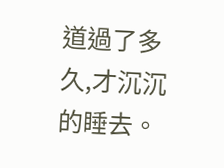道過了多久,才沉沉的睡去。